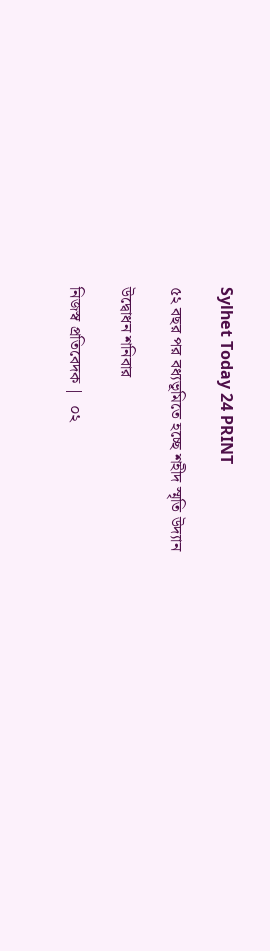Sylhet Today 24 PRINT

৫২ বছর পর বধ্যভূমিতে হচ্ছে শহীদ স্মৃতি উদ্যান

উদ্বোধন শনিবার

নিজস্ব প্রতিবেদক |  ০২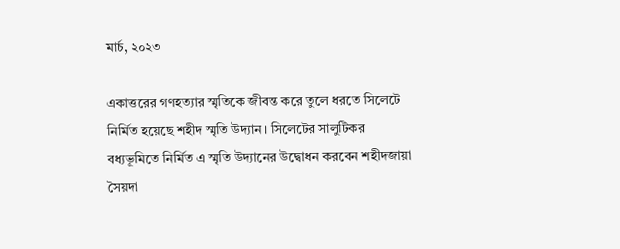মার্চ, ২০২৩

একাত্তরের গণহত্যার স্মৃতিকে জীবন্ত করে তুলে ধরতে সিলেটে নির্মিত হয়েছে শহীদ স্মৃতি উদ্যান। সিলেটের সালুটিকর বধ্যভূমিতে নির্মিত এ স্মৃতি উদ্যানের উদ্বোধন করবেন শহীদজায়া সৈয়দা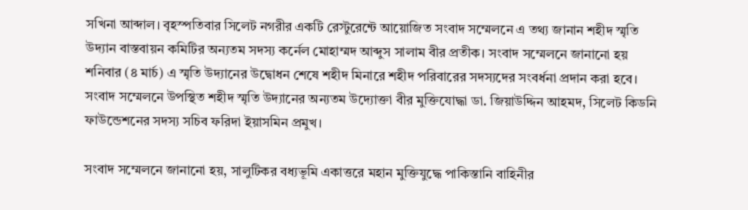সখিনা আব্দাল। বৃহস্পতিবার সিলেট নগরীর একটি রেস্টুরেন্টে আয়োজিত সংবাদ সম্মেলনে এ তথ্য জানান শহীদ স্মৃতি উদ্যান বাস্তবায়ন কমিটির অন্যতম সদস্য কর্নেল মোহাম্মদ আব্দুস সালাম বীর প্রতীক। সংবাদ সম্মেলনে জানানো হয় শনিবার (৪ মার্চ) এ স্মৃতি উদ্যানের উদ্বোধন শেষে শহীদ মিনারে শহীদ পরিবারের সদস্যদের সংবর্ধনা প্রদান করা হবে। সংবাদ সম্মেলনে উপস্থিত শহীদ স্মৃতি উদ্যানের অন্যতম উদ্যোক্তা বীর মুক্তিযোদ্ধা ডা. জিয়াউদ্দিন আহমদ, সিলেট কিডনি ফাউন্ডেশনের সদস্য সচিব ফরিদা ইয়াসমিন প্রমুখ।

সংবাদ সম্মেলনে জানানো হয়, সালুটিকর বধ্যভূমি একাত্তরে মহান মুক্তিযুদ্ধে পাকিস্তানি বাহিনীর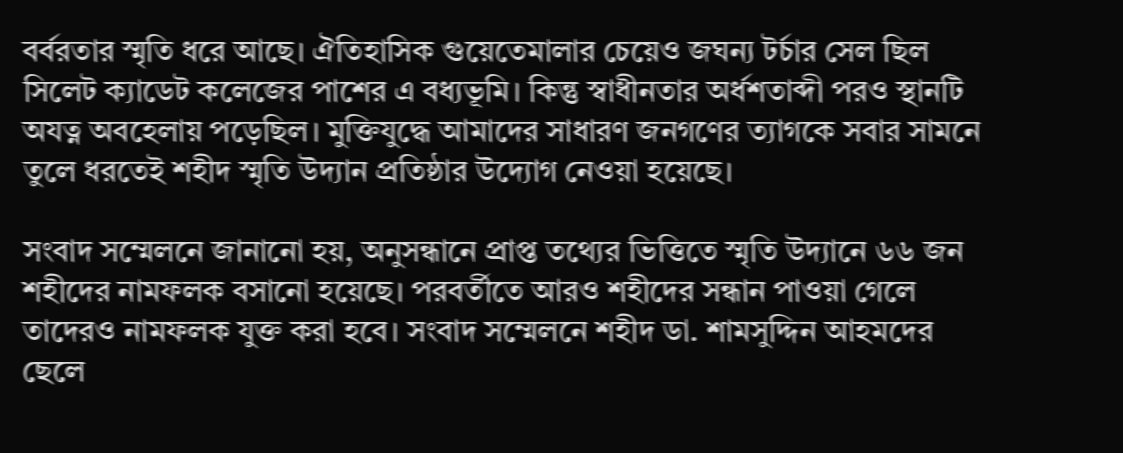বর্বরতার স্মৃতি ধরে আছে। ঐতিহাসিক গুয়েতেমালার চেয়েও জঘন্য টর্চার সেল ছিল সিলেট ক্যাডেট কলেজের পাশের এ বধ্যভূমি। কিন্তু স্বাধীনতার অর্ধশতাব্দী পরও স্থানটি অযত্ন অবহেলায় পড়েছিল। মুক্তিযুদ্ধে আমাদের সাধারণ জনগণের ত্যাগকে সবার সামনে তুলে ধরতেই শহীদ স্মৃতি উদ্যান প্রতিষ্ঠার উদ্যোগ নেওয়া হয়েছে।

সংবাদ সম্মেলনে জানানো হয়, অনুসন্ধানে প্রাপ্ত তথ্যের ভিত্তিতে স্মৃতি উদ্যানে ৬৬ জন শহীদের নামফলক বসানো হয়েছে। পরবর্তীতে আরও শহীদের সন্ধান পাওয়া গেলে তাদেরও নামফলক যুক্ত করা হবে। সংবাদ সম্মেলনে শহীদ ডা. শামসুদ্দিন আহমদের ছেলে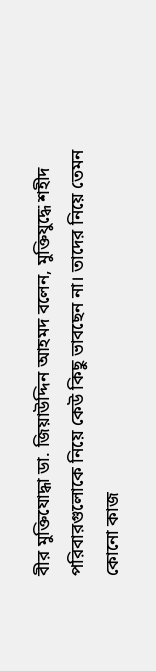বীর মুক্তিযোদ্ধা ডা. জিয়াউদ্দিন আহমদ বলেন, মুক্তিযুদ্ধে শহীদ পরিবারগুলোকে নিয়ে কেউ কিছু ভাবছেন না। তাদের নিয়ে তেমন কোনো কাজ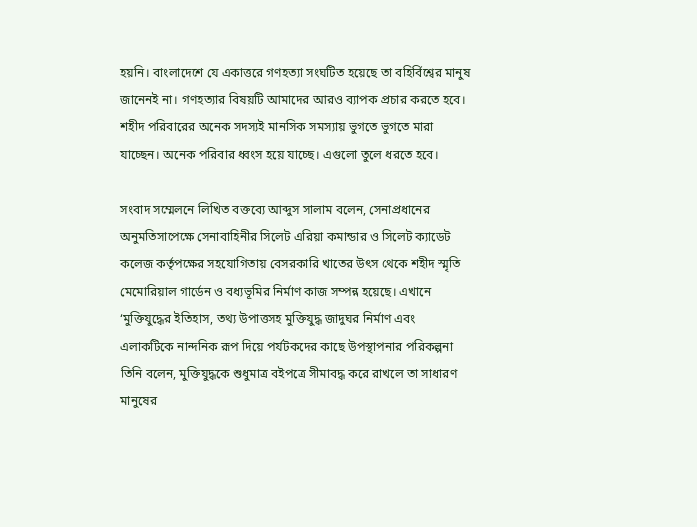হয়নি। বাংলাদেশে যে একাত্তরে গণহত্যা সংঘটিত হয়েছে তা বহির্বিশ্বের মানুষ জানেনই না। গণহত্যার বিষয়টি আমাদের আরও ব্যাপক প্রচার করতে হবে। শহীদ পরিবারের অনেক সদস্যই মানসিক সমস্যায় ভুগতে ভুগতে মারা যাচ্ছেন। অনেক পরিবার ধ্বংস হয়ে যাচ্ছে। এগুলো তুলে ধরতে হবে।

সংবাদ সম্মেলনে লিখিত বক্তব্যে আব্দুস সালাম বলেন, সেনাপ্রধানের অনুমতিসাপেক্ষে সেনাবাহিনীর সিলেট এরিয়া কমান্ডার ও সিলেট ক্যাডেট কলেজ কর্তৃপক্ষের সহযোগিতায় বেসরকারি খাতের উৎস থেকে শহীদ স্মৃতি মেমোরিয়াল গার্ডেন ও বধ্যভূমির নির্মাণ কাজ সম্পন্ন হয়েছে। এখানে ‘মুক্তিযুদ্ধের ইতিহাস, তথ্য উপাত্তসহ মুক্তিযুদ্ধ জাদুঘর নির্মাণ এবং এলাকটিকে নান্দনিক রূপ দিয়ে পর্যটকদের কাছে উপস্থাপনার পরিকল্পনা তিনি বলেন, মুক্তিযুদ্ধকে শুধুমাত্র বইপত্রে সীমাবদ্ধ করে রাখলে তা সাধারণ মানুষের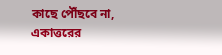কাছে পৌঁছবে না, একাত্তরের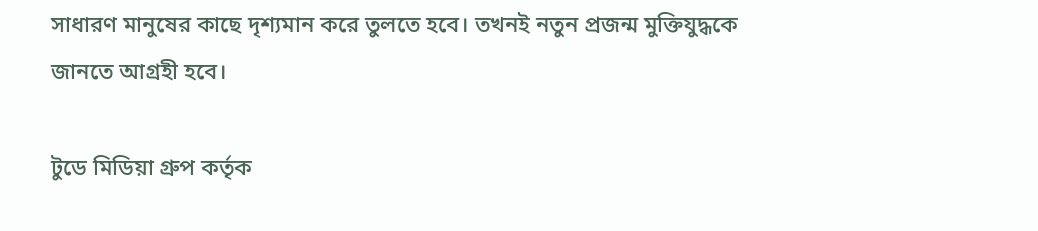সাধারণ মানুষের কাছে দৃশ্যমান করে তুলতে হবে। তখনই নতুন প্রজন্ম মুক্তিযুদ্ধকে জানতে আগ্রহী হবে।

টুডে মিডিয়া গ্রুপ কর্তৃক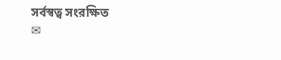সর্বস্বত্ব সংরক্ষিত
✉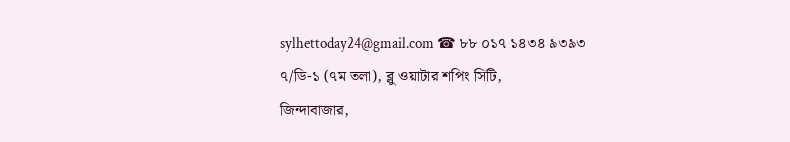sylhettoday24@gmail.com ☎ ৮৮ ০১৭ ১৪৩৪ ৯৩৯৩
৭/ডি-১ (৭ম তলা), ব্লু ওয়াটার শপিং সিটি,
জিন্দাবাজার,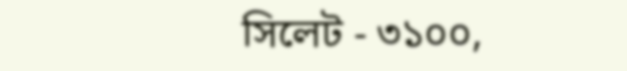সিলেট - ৩১০০,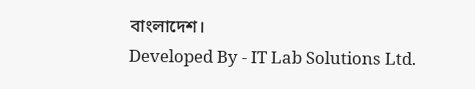বাংলাদেশ।
Developed By - IT Lab Solutions Ltd.